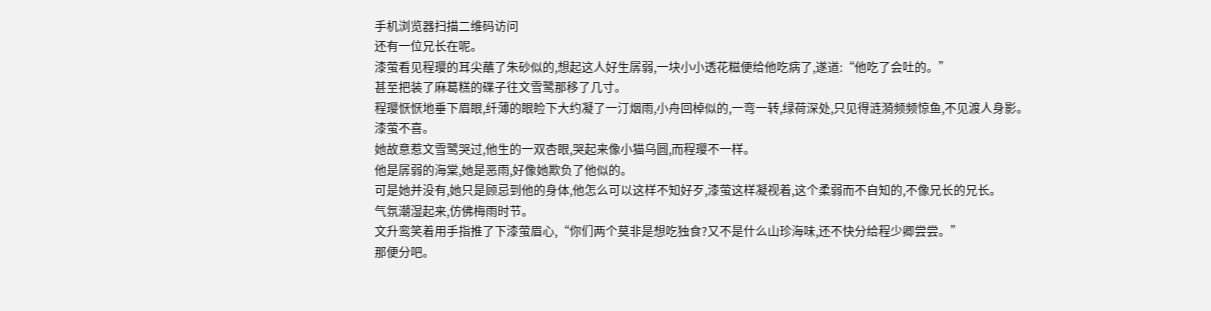手机浏览器扫描二维码访问
还有一位兄长在呢。
漆萤看见程璎的耳尖蘸了朱砂似的,想起这人好生孱弱,一块小小透花糍便给他吃病了,遂道:“他吃了会吐的。”
甚至把装了麻葛糕的碟子往文雪鹭那移了几寸。
程璎恹恹地垂下眉眼,纤薄的眼睑下大约凝了一汀烟雨,小舟回棹似的,一弯一转,绿荷深处,只见得涟漪频频惊鱼,不见渡人身影。
漆萤不喜。
她故意惹文雪鹭哭过,他生的一双杏眼,哭起来像小猫乌圆,而程璎不一样。
他是孱弱的海棠,她是恶雨,好像她欺负了他似的。
可是她并没有,她只是顾忌到他的身体,他怎么可以这样不知好歹,漆萤这样凝视着,这个柔弱而不自知的,不像兄长的兄长。
气氛潮湿起来,仿佛梅雨时节。
文升鸾笑着用手指推了下漆萤眉心,“你们两个莫非是想吃独食?又不是什么山珍海味,还不快分给程少卿尝尝。”
那便分吧。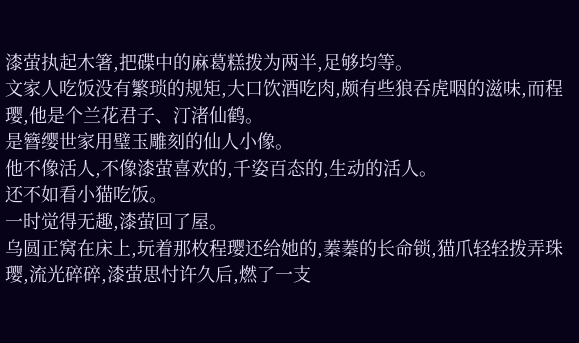漆萤执起木箸,把碟中的麻葛糕拨为两半,足够均等。
文家人吃饭没有繁琐的规矩,大口饮酒吃肉,颇有些狼吞虎咽的滋味,而程璎,他是个兰花君子、汀渚仙鹤。
是簪缨世家用璧玉雕刻的仙人小像。
他不像活人,不像漆萤喜欢的,千姿百态的,生动的活人。
还不如看小猫吃饭。
一时觉得无趣,漆萤回了屋。
乌圆正窝在床上,玩着那枚程璎还给她的,蓁蓁的长命锁,猫爪轻轻拨弄珠璎,流光碎碎,漆萤思忖许久后,燃了一支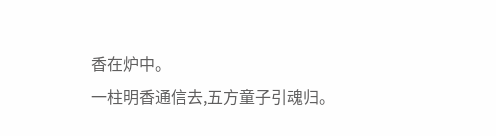香在炉中。
一柱明香通信去,五方童子引魂归。